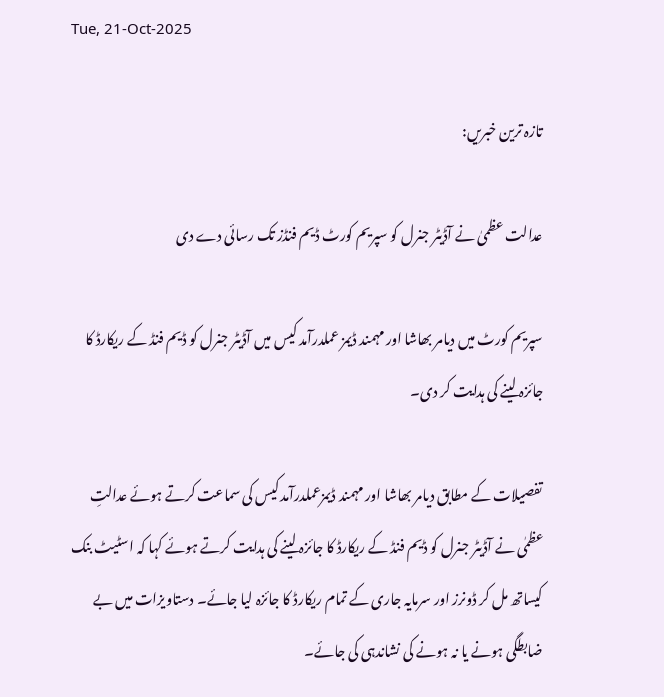Tue, 21-Oct-2025

تازہ ترین خبریں:

عدالت عظمیٰ نے آڈیٹر جنرل کو سپریم کورٹ ڈیم فنڈز تک رسائی دے دی

سپریم کورٹ میں دیامر بھاشا اور مہمند ڈیمز عملدرآمد کیس میں آڈیٹر جنرل کو ڈیم فنڈ کے ریکارڈ کا جائزہ لینے کی ہدایت کر دی۔

تفصیلات کے مطابق دیامر بھاشا اور مہمند ڈیمزعملدرآمد کیس کی سماعت کرتے ہوئے عدالتِ عظمٰی نے آڈیٹر جنرل کو ڈیم فنڈ کے ریکارڈ کا جائزہ لینے کی ہدایت کرتے ہوئے کہا کہ اسٹیٹ بنک کیساتھ مل کر ڈونرز اور سرمایہ جاری کے تمام ریکارڈ کا جائزہ لیا جائے۔ دستاویزات میں بے ضابطگی ہونے یا نہ ہونے کی نشاندہی کی جائے۔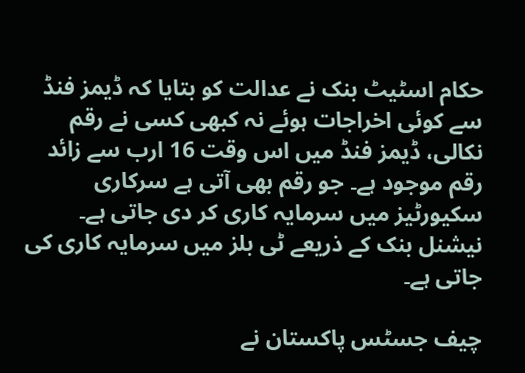حکام اسٹیٹ بنک نے عدالت کو بتایا کہ ڈیمز فنڈ سے کوئی اخراجات ہوئے نہ کبھی کسی نے رقم نکالی، ڈیمز فنڈ میں اس وقت 16 ارب سے زائد رقم موجود ہے۔ جو رقم بھی آتی ہے سرکاری سکیورٹیز میں سرمایہ کاری کر دی جاتی ہے۔ نیشنل بنک کے ذریعے ٹی بلز میں سرمایہ کاری کی جاتی ہے۔

چیف جسٹس پاکستان نے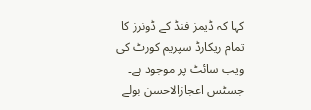کہا کہ ڈیمز فنڈ کے ڈونرز کا تمام ریکارڈ سپریم کورٹ کی ویب سائٹ پر موجود ہے۔ جسٹس اعجازالاحسن بولے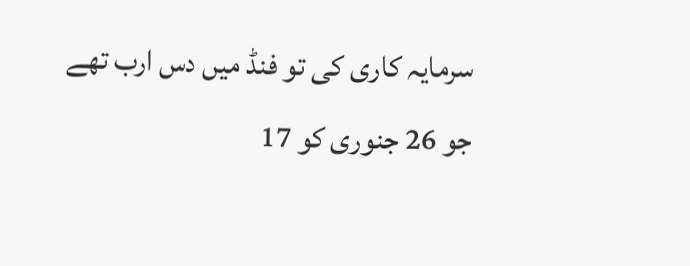سرمایہ کاری کی تو فنڈ میں دس ارب تھے جو 26 جنوری کو 17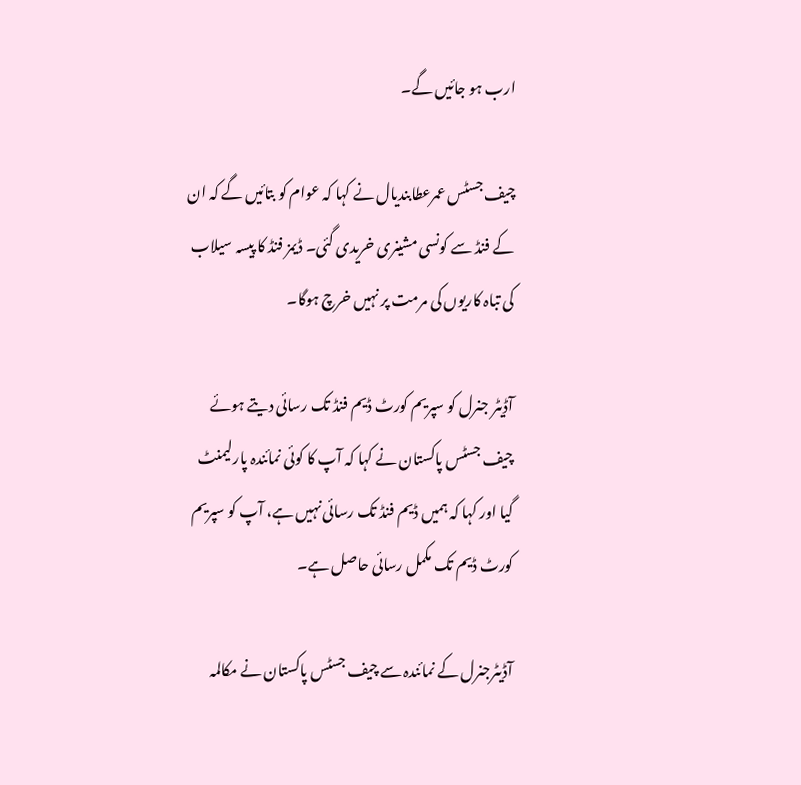ارب ہو جائیں گے۔

چیف جسٹس عمرعطابندیال نے کہا کہ عوام کو بتائیں گے کہ ان کے فنڈ سے کونسی مشینری خریدی گئی۔ ڈیمز فنڈ کا پیسہ سیلاب کی تباہ کاریوں کی مرمت پر نہیں خرچ ہوگا۔

آڈیٹر جنرل کو سپریم کورٹ ڈیم فنڈ تک رسائی دیتے ہوئے چیف جسٹس پاکستان نے کہا کہ آپ کا کوئی نمائندہ پارلیمنٹ گیا اور کہا کہ ہمیں ڈیم فنڈ تک رسائی نہیں ہے، آپ کو سپریم کورٹ ڈیم تک مکمل رسائی حاصل ہے۔

آڈیٹرجنرل کے نمائندہ سے چیف جسٹس پاکستان نے مکالمہ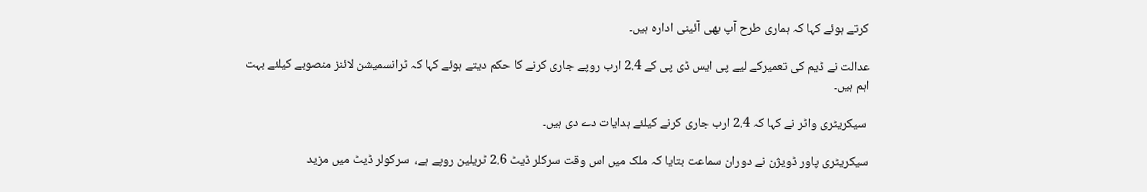کرتے ہوئے کہا کہ ہماری طرح آپ بھی آئینی ادارہ ہیں۔

عدالت نے ڈیم کی تعمیرکے لیے پی ایس ڈی پی کے 2.4 ارب روپے جاری کرنے کا حکم دیتے ہوئے کہا کہ ٹرانسمیشن لائنز منصوبے کیلئے بہت اہم ہیں۔

 سیکریٹری واٹر نے کہا کہ 2.4 ارب جاری کرنے کیلئے ہدایات دے دی ہیں۔

سیکریٹری پاور ڈویژن نے دوران سماعت بتایا کہ ملک میں اس وقت سرکلر ڈیٹ 2.6 ٹریلین روپے ہے،  سرکولر ڈیٹ میں مزید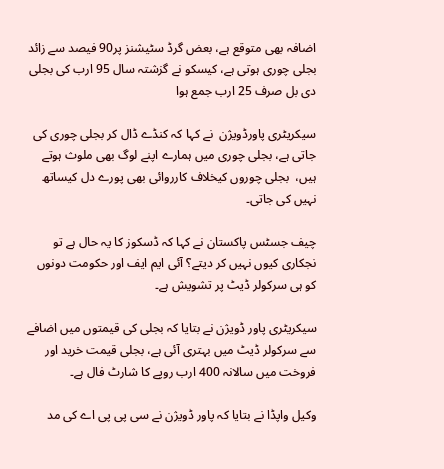اضافہ بھی متوقع ہے، بعض گرڈ سٹیشنز پر90 فیصد سے زائد بجلی چوری ہوتی ہے، کیسکو نے گزشتہ سال 95 ارب کی بجلی دی بل صرف 25 ارب جمع ہوا

سیکریٹری پاورڈویژن  نے کہا کہ کنڈے ڈال کر بجلی چوری کی جاتی ہے، بجلی چوری میں ہمارے اپنے لوگ بھی ملوث ہوتے ہیں،  بجلی چوروں کیخلاف کارروائی بھی پورے دل کیساتھ نہیں کی جاتی۔

چیف جسٹس پاکستان نے کہا کہ ڈسکوز کا یہ حال ہے تو نجکاری کیوں نہیں کر دیتے؟ آئی ایم ایف اور حکومت دونوں کو ہی سرکولر ڈیٹ پر تشویش ہے۔

سیکریٹری پاور ڈویژن نے بتایا کہ بجلی کی قیمتوں میں اضافے سے سرکولر ڈیٹ میں بہتری آئی ہے، بجلی قیمت خرید اور فروخت میں سالانہ 400 ارب روپے کا شارٹ فال ہے۔

وکیل واپڈا نے بتایا کہ پاور ڈویژن نے سی پی پی اے کی مد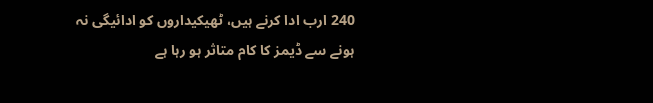240 ارب ادا کرنے ہیں، ٹھیکیداروں کو ادائیگی نہ ہونے سے ڈیمز کا کام متاثر ہو رہا ہے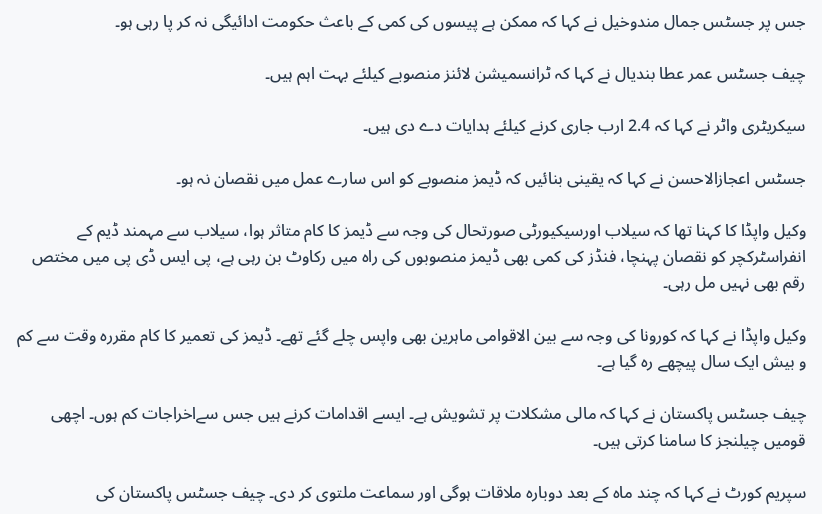جس پر جسٹس جمال مندوخیل نے کہا کہ ممکن ہے پیسوں کی کمی کے باعث حکومت ادائیگی نہ کر پا رہی ہو۔

چیف جسٹس عمر عطا بندیال نے کہا کہ ٹرانسمیشن لائنز منصوبے کیلئے بہت اہم ہیں۔

سیکریٹری واٹر نے کہا کہ 2.4 ارب جاری کرنے کیلئے ہدایات دے دی ہیں۔

جسٹس اعجازالاحسن نے کہا کہ یقینی بنائیں کہ ڈیمز منصوبے کو اس سارے عمل میں نقصان نہ ہو۔

وکیل واپڈا کا کہنا تھا کہ سیلاب اورسیکیورٹی صورتحال کی وجہ سے ڈیمز کا کام متاثر ہوا، سیلاب سے مہمند ڈیم کے انفراسٹرکچر کو نقصان پہنچا، فنڈز کی کمی بھی ڈیمز منصوبوں کی راہ میں رکاوٹ بن رہی ہے، پی ایس ڈی پی میں مختص رقم بھی نہیں مل رہی۔

وکیل واپڈا نے کہا کہ کورونا کی وجہ سے بین الاقوامی ماہرین بھی واپس چلے گئے تھے۔ ڈیمز کی تعمیر کا کام مقررہ وقت سے کم و بیش ایک سال پیچھے رہ گیا ہے۔

چیف جسٹس پاکستان نے کہا کہ مالی مشکلات پر تشویش ہے۔ ایسے اقدامات کرنے ہیں جس سےاخراجات کم ہوں۔ اچھی قومیں چیلنجز کا سامنا کرتی ہیں۔

سپریم کورٹ نے کہا کہ چند ماہ کے بعد دوبارہ ملاقات ہوگی اور سماعت ملتوی کر دی۔ چیف جسٹس پاکستان کی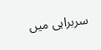سربراہی میں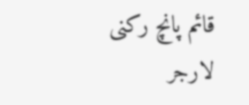قائم پانچ رکنی لارجر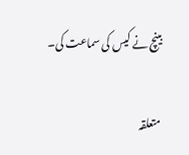بینچ نے کیس کی سماعت کی۔

متعلقہ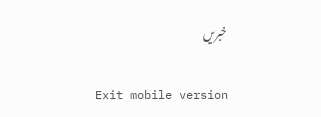خبریں

Exit mobile version